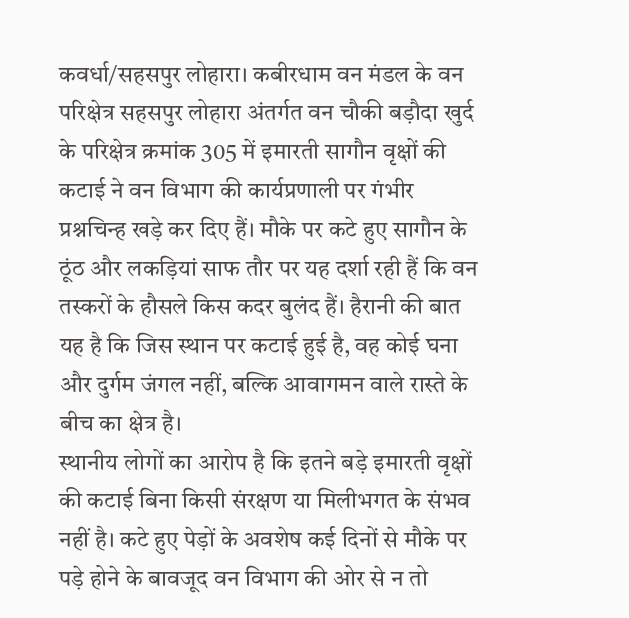कवर्धा/सहसपुर लोहारा। कबीरधाम वन मंडल के वन परिक्षेत्र सहसपुर लोहारा अंतर्गत वन चौकी बड़ौदा खुर्द के परिक्षेत्र क्रमांक 305 में इमारती सागौन वृक्षों की कटाई ने वन विभाग की कार्यप्रणाली पर गंभीर प्रश्नचिन्ह खड़े कर दिए हैं। मौके पर कटे हुए सागौन के ठूंठ और लकड़ियां साफ तौर पर यह दर्शा रही हैं कि वन तस्करों के हौसले किस कदर बुलंद हैं। हैरानी की बात यह है कि जिस स्थान पर कटाई हुई है, वह कोई घना और दुर्गम जंगल नहीं, बल्कि आवागमन वाले रास्ते के बीच का क्षेत्र है।
स्थानीय लोगों का आरोप है कि इतने बड़े इमारती वृक्षों की कटाई बिना किसी संरक्षण या मिलीभगत के संभव नहीं है। कटे हुए पेड़ों के अवशेष कई दिनों से मौके पर पड़े होने के बावजूद वन विभाग की ओर से न तो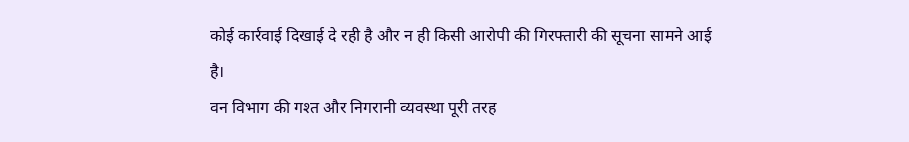कोई कार्रवाई दिखाई दे रही है और न ही किसी आरोपी की गिरफ्तारी की सूचना सामने आई है।
वन विभाग की गश्त और निगरानी व्यवस्था पूरी तरह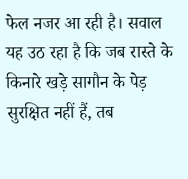फेल नजर आ रही है। सवाल यह उठ रहा है कि जब रास्ते के किनारे खड़े सागौन के पेड़ सुरक्षित नहीं हैं, तब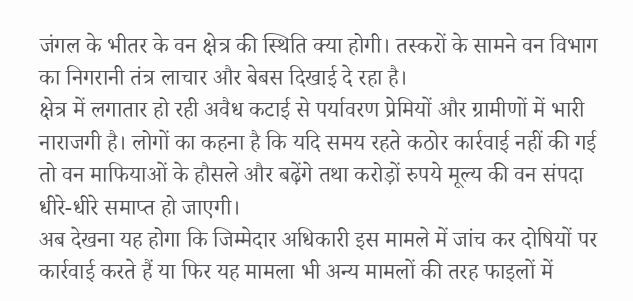जंगल के भीतर के वन क्षेत्र की स्थिति क्या होगी। तस्करों के सामने वन विभाग का निगरानी तंत्र लाचार और बेबस दिखाई दे रहा है।
क्षेत्र में लगातार हो रही अवैध कटाई से पर्यावरण प्रेमियों और ग्रामीणों में भारी नाराजगी है। लोगों का कहना है कि यदि समय रहते कठोर कार्रवाई नहीं की गई तो वन माफियाओं के हौसले और बढ़ेंगे तथा करोड़ों रुपये मूल्य की वन संपदा धीरे-धीरे समाप्त हो जाएगी।
अब देखना यह होगा कि जिम्मेदार अधिकारी इस मामले में जांच कर दोषियों पर कार्रवाई करते हैं या फिर यह मामला भी अन्य मामलों की तरह फाइलों में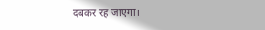दबकर रह जाएगा।